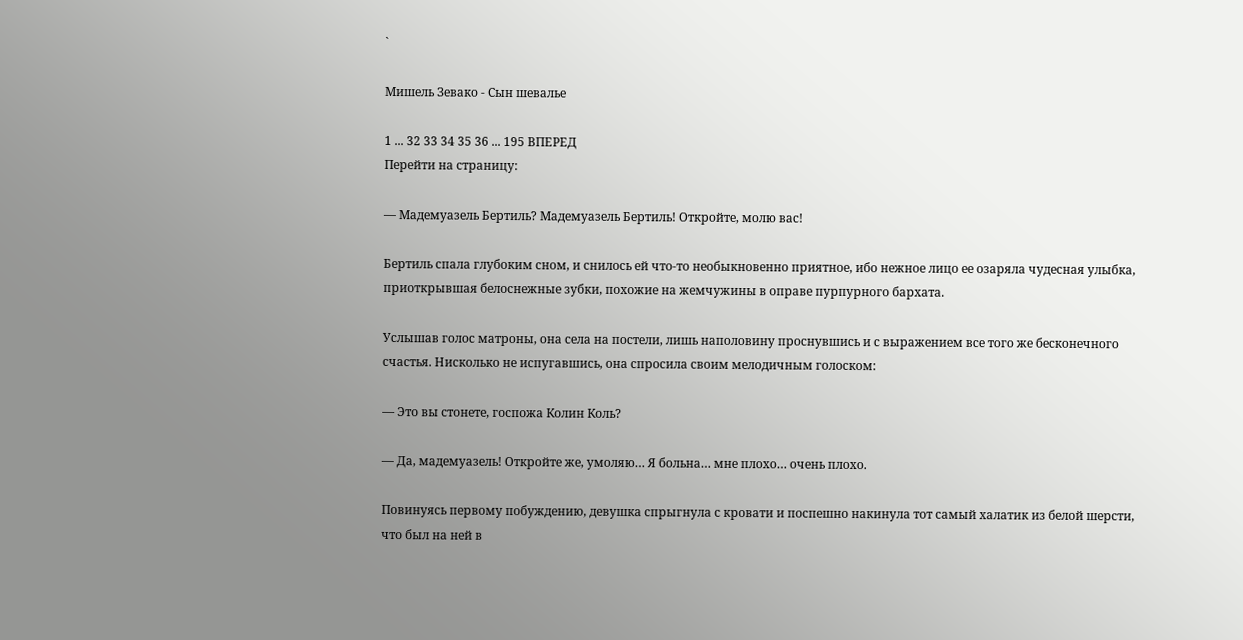`

Мишель Зевако - Сын шевалье

1 ... 32 33 34 35 36 ... 195 ВПЕРЕД
Перейти на страницу:

— Мадемуазель Бертиль? Мадемуазель Бертиль! Откройте, молю вас!

Бертиль спала глубоким сном, и снилось ей что-то необыкновенно приятное, ибо нежное лицо ее озаряла чудесная улыбка, приоткрывшая белоснежные зубки, похожие на жемчужины в оправе пурпурного бархата.

Услышав голос матроны, она села на постели, лишь наполовину проснувшись и с выражением все того же бесконечного счастья. Нисколько не испугавшись, она спросила своим мелодичным голоском:

— Это вы стонете, госпожа Колин Коль?

— Да, мадемуазель! Откройте же, умоляю… Я больна… мне плохо… очень плохо.

Повинуясь первому побуждению, девушка спрыгнула с кровати и поспешно накинула тот самый халатик из белой шерсти, что был на ней в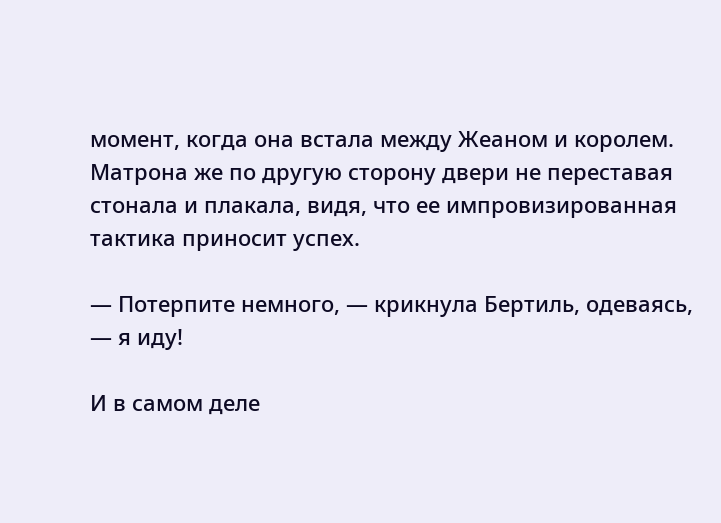момент, когда она встала между Жеаном и королем. Матрона же по другую сторону двери не переставая стонала и плакала, видя, что ее импровизированная тактика приносит успех.

— Потерпите немного, — крикнула Бертиль, одеваясь, — я иду!

И в самом деле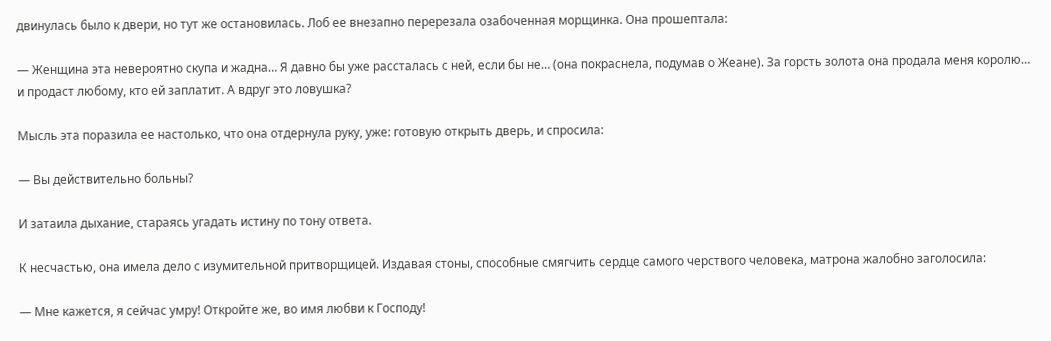двинулась было к двери, но тут же остановилась. Лоб ее внезапно перерезала озабоченная морщинка. Она прошептала:

— Женщина эта невероятно скупа и жадна… Я давно бы уже рассталась с ней, если бы не… (она покраснела, подумав о Жеане). За горсть золота она продала меня королю… и продаст любому, кто ей заплатит. А вдруг это ловушка?

Мысль эта поразила ее настолько, что она отдернула руку, уже: готовую открыть дверь, и спросила:

— Вы действительно больны?

И затаила дыхание, стараясь угадать истину по тону ответа.

К несчастью, она имела дело с изумительной притворщицей. Издавая стоны, способные смягчить сердце самого черствого человека, матрона жалобно заголосила:

— Мне кажется, я сейчас умру! Откройте же, во имя любви к Господу!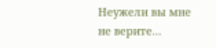Неужели вы мне не верите…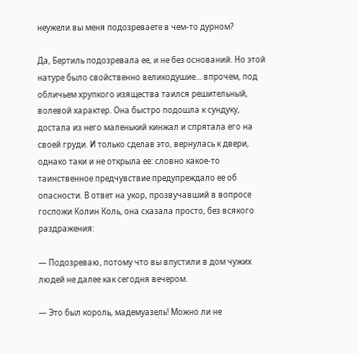неужели вы меня подозреваете в чем-то дурном?

Да, Бертиль подозревала ее, и не без оснований. Но этой натуре было свойственно великодушие… впрочем, под обличьем хрупкого изящества таился решительный, волевой характер. Она быстро подошла к сундуку, достала из него маленький кинжал и спрятала его на своей груди. И только сделав это, вернулась к двери, однако таки и не открыла ее: словно какое-то таинственное предчувствие предупреждало ее об опасности. В ответ на укор, прозвучавший в вопросе госпожи Колин Коль, она сказала просто, без всякого раздражения:

— Подозреваю, потому что вы впустили в дом чужих людей не далее как сегодня вечером.

— Это был король, мадемуазель! Можно ли не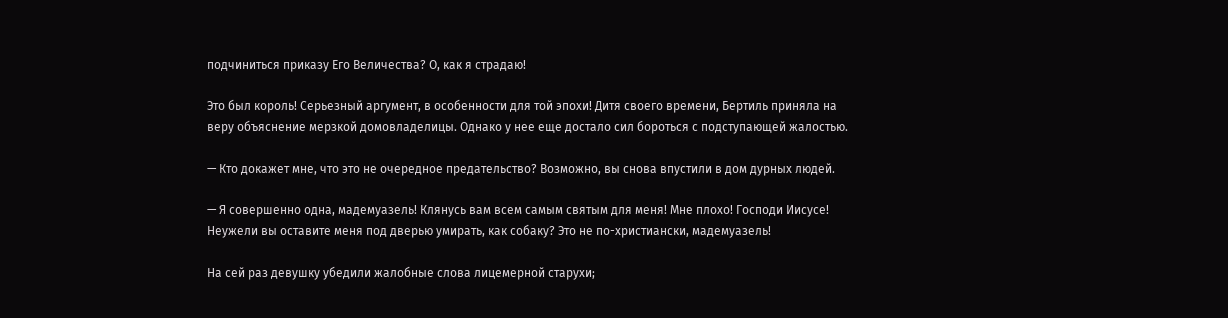подчиниться приказу Его Величества? О, как я страдаю!

Это был король! Серьезный аргумент, в особенности для той эпохи! Дитя своего времени, Бертиль приняла на веру объяснение мерзкой домовладелицы. Однако у нее еще достало сил бороться с подступающей жалостью.

— Кто докажет мне, что это не очередное предательство? Возможно, вы снова впустили в дом дурных людей.

— Я совершенно одна, мадемуазель! Клянусь вам всем самым святым для меня! Мне плохо! Господи Иисусе! Неужели вы оставите меня под дверью умирать, как собаку? Это не по-христиански, мадемуазель!

На сей раз девушку убедили жалобные слова лицемерной старухи;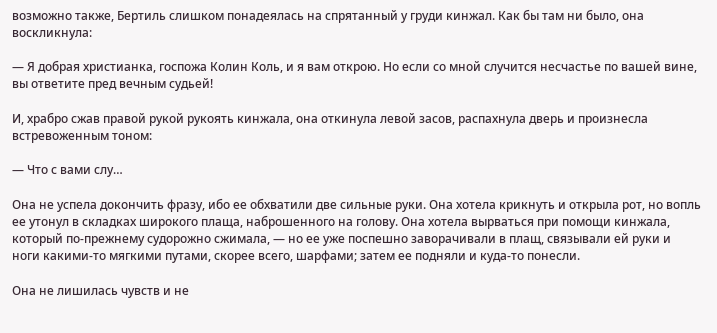возможно также, Бертиль слишком понадеялась на спрятанный у груди кинжал. Как бы там ни было, она воскликнула:

— Я добрая христианка, госпожа Колин Коль, и я вам открою. Но если со мной случится несчастье по вашей вине, вы ответите пред вечным судьей!

И, храбро сжав правой рукой рукоять кинжала, она откинула левой засов, распахнула дверь и произнесла встревоженным тоном:

— Что с вами слу…

Она не успела докончить фразу, ибо ее обхватили две сильные руки. Она хотела крикнуть и открыла рот, но вопль ее утонул в складках широкого плаща, наброшенного на голову. Она хотела вырваться при помощи кинжала, который по-прежнему судорожно сжимала, — но ее уже поспешно заворачивали в плащ, связывали ей руки и ноги какими-то мягкими путами, скорее всего, шарфами; затем ее подняли и куда-то понесли.

Она не лишилась чувств и не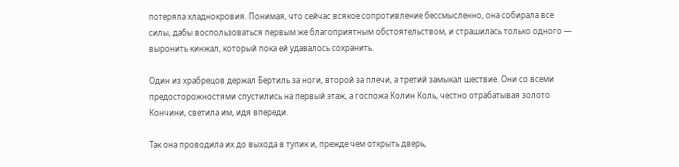потеряла хладнокровия. Понимая, что сейчас всякое сопротивление бессмысленно, она собирала все силы, дабы воспользоваться первым же благоприятным обстоятельством, и страшилась только одного — выронить кинжал, который пока ей удавалось сохранить.

Один из храбрецов держал Бертиль за ноги, второй за плечи, а третий замыкал шествие. Они со всеми предосторожностями спустились на первый этаж, а госпожа Колин Коль, честно отрабатывая золото Кончини, светила им, идя впереди.

Так она проводила их до выхода в тупик и, прежде чем открыть дверь,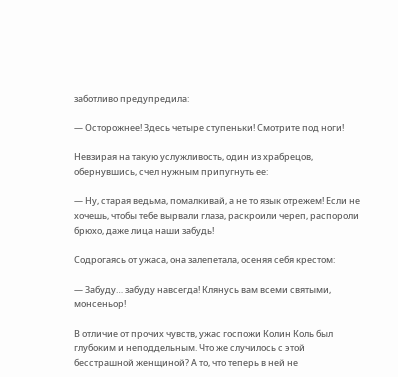заботливо предупредила:

— Осторожнее! Здесь четыре ступеньки! Смотрите под ноги!

Невзирая на такую услужливость, один из храбрецов, обернувшись, счел нужным припугнуть ее:

— Ну, старая ведьма, помалкивай, а не то язык отрежем! Если не хочешь, чтобы тебе вырвали глаза, раскроили череп, распороли брюхо, даже лица наши забудь!

Содрогаясь от ужаса, она залепетала, осеняя себя крестом:

— Забуду… забуду навсегда! Клянусь вам всеми святыми, монсеньор!

В отличие от прочих чувств, ужас госпожи Колин Коль был глубоким и неподдельным. Что же случилось с этой бесстрашной женщиной? А то, что теперь в ней не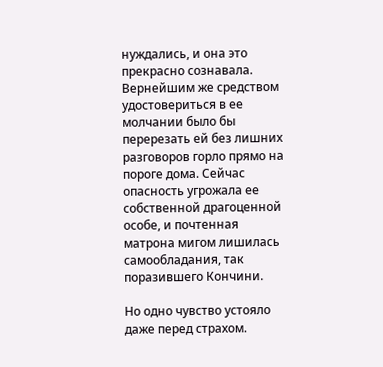нуждались, и она это прекрасно сознавала. Вернейшим же средством удостовериться в ее молчании было бы перерезать ей без лишних разговоров горло прямо на пороге дома. Сейчас опасность угрожала ее собственной драгоценной особе, и почтенная матрона мигом лишилась самообладания, так поразившего Кончини.

Но одно чувство устояло даже перед страхом.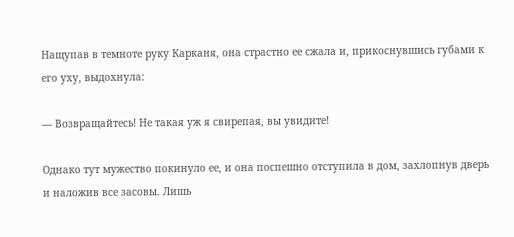Нащупав в темноте руку Карканя, она страстно ее сжала и, прикоснувшись губами к его уху, выдохнула:

— Возвращайтесь! Не такая уж я свирепая, вы увидите!

Однако тут мужество покинуло ее, и она поспешно отступила в дом, захлопнув дверь и наложив все засовы. Лишь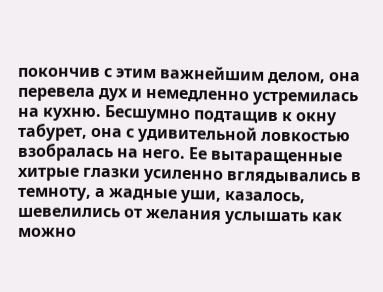покончив с этим важнейшим делом, она перевела дух и немедленно устремилась на кухню. Бесшумно подтащив к окну табурет, она с удивительной ловкостью взобралась на него. Ее вытаращенные хитрые глазки усиленно вглядывались в темноту, а жадные уши, казалось, шевелились от желания услышать как можно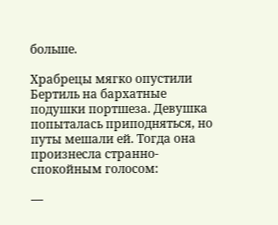больше.

Храбрецы мягко опустили Бертиль на бархатные подушки портшеза. Девушка попыталась приподняться, но путы мешали ей. Тогда она произнесла странно-спокойным голосом:

—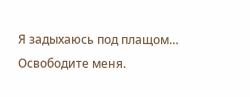Я задыхаюсь под плащом… Освободите меня.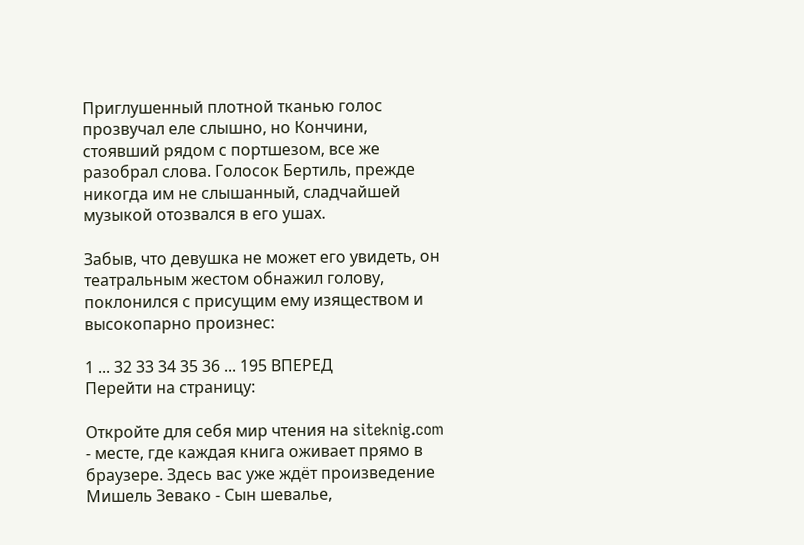Приглушенный плотной тканью голос прозвучал еле слышно, но Кончини, стоявший рядом с портшезом, все же разобрал слова. Голосок Бертиль, прежде никогда им не слышанный, сладчайшей музыкой отозвался в его ушах.

Забыв, что девушка не может его увидеть, он театральным жестом обнажил голову, поклонился с присущим ему изяществом и высокопарно произнес:

1 ... 32 33 34 35 36 ... 195 ВПЕРЕД
Перейти на страницу:

Откройте для себя мир чтения на siteknig.com - месте, где каждая книга оживает прямо в браузере. Здесь вас уже ждёт произведение Мишель Зевако - Сын шевалье,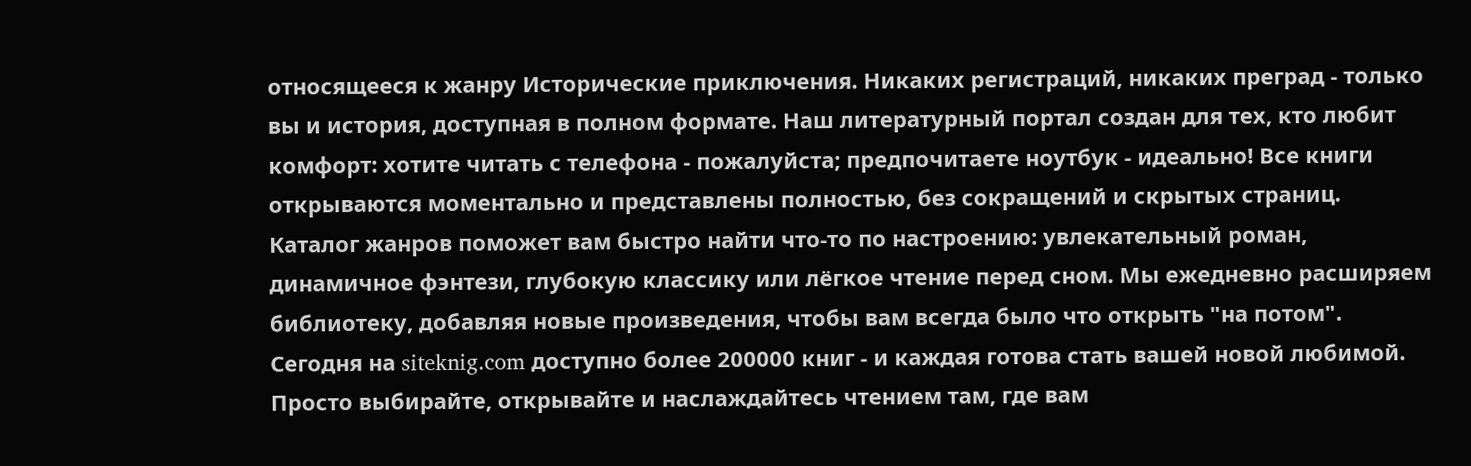относящееся к жанру Исторические приключения. Никаких регистраций, никаких преград - только вы и история, доступная в полном формате. Наш литературный портал создан для тех, кто любит комфорт: хотите читать с телефона - пожалуйста; предпочитаете ноутбук - идеально! Все книги открываются моментально и представлены полностью, без сокращений и скрытых страниц. Каталог жанров поможет вам быстро найти что-то по настроению: увлекательный роман, динамичное фэнтези, глубокую классику или лёгкое чтение перед сном. Мы ежедневно расширяем библиотеку, добавляя новые произведения, чтобы вам всегда было что открыть "на потом". Сегодня на siteknig.com доступно более 200000 книг - и каждая готова стать вашей новой любимой. Просто выбирайте, открывайте и наслаждайтесь чтением там, где вам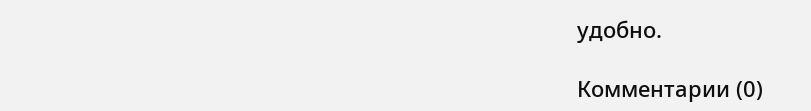удобно.

Комментарии (0)